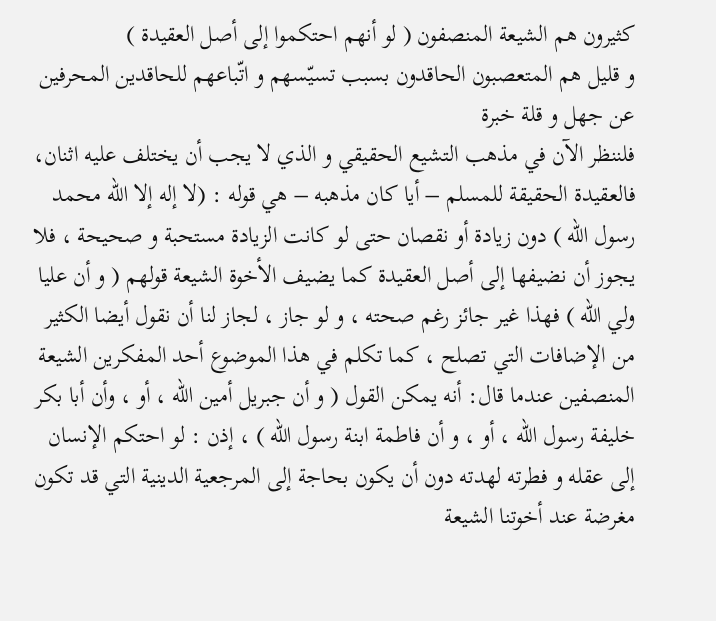كثيرون هم الشيعة المنصفون ( لو أنهم احتكموا إلى أصل العقيدة )
و قليل هم المتعصبون الحاقدون بسبب تسيّسهم و اتّباعهم للحاقدين المحرفين عن جهل و قلة خبرة
فلننظر الآن في مذهب التشيع الحقيقي و الذي لا يجب أن يختلف عليه اثنان، فالعقيدة الحقيقة للمسلم – أيا كان مذهبه – هي قوله : (لا إله إلا الله محمد رسول الله ) دون زيادة أو نقصان حتى لو كانت الزيادة مستحبة و صحيحة ، فلا يجوز أن نضيفها إلى أصل العقيدة كما يضيف الأخوة الشيعة قولهم ( و أن عليا ولي الله ) فهذا غير جائز رغم صحته ، و لو جاز ، لجاز لنا أن نقول أيضا الكثير من الإضافات التي تصلح ، كما تكلم في هذا الموضوع أحد المفكرين الشيعة المنصفين عندما قال: أنه يمكن القول ( و أن جبريل أمين الله ، أو ، وأن أبا بكر خليفة رسول الله ، أو ، و أن فاطمة ابنة رسول الله ) ، إذن : لو احتكم الإنسان إلى عقله و فطرته لهدته دون أن يكون بحاجة إلى المرجعية الدينية التي قد تكون مغرضة عند أخوتنا الشيعة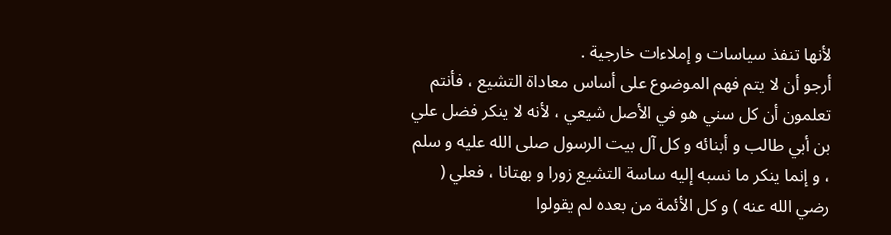لأنها تنفذ سياسات و إملاءات خارجية .
أرجو أن لا يتم فهم الموضوع على أساس معاداة التشيع ، فأنتم تعلمون أن كل سني هو في الأصل شيعي ، لأنه لا ينكر فضل علي بن أبي طالب و أبنائه و كل آل بيت الرسول صلى الله عليه و سلم ، و إنما ينكر ما نسبه إليه ساسة التشيع زورا و بهتانا ، فعلي ( رضي الله عنه ) و كل الأئمة من بعده لم يقولوا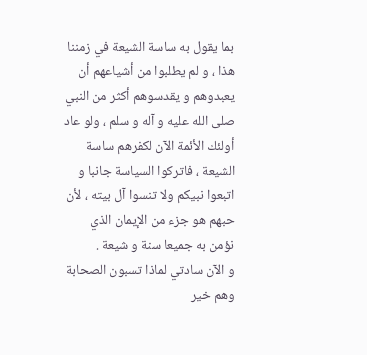بما يقول به ساسة الشيعة في زمننا هذا ، و لم يطلبوا من أشياعهم أن يعبدوهم و يقدسوهم أكثر من النبي صلى الله عليه و آله و سلم ، ولو عاد أولئك الأئمة الآن لكفرهم ساسة الشيعة ، فاتركوا السياسة جانبا و اتبعوا نبيكم ولا تنسوا آل بيته ، لأن حبهم هو جزء من الإيمان الذي نؤمن به جميعا سنة و شيعة .
و الآن سادتي لماذا تسبون الصحابة وهم خير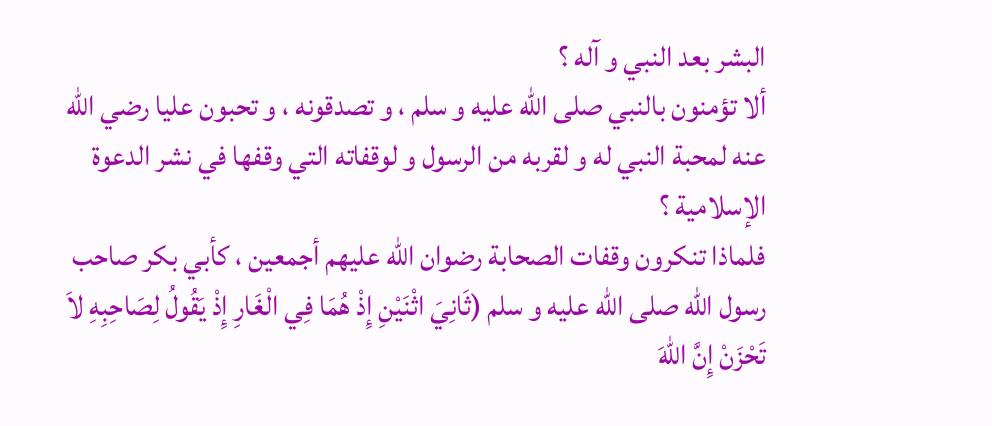البشر بعد النبي و آله ؟
ألا تؤمنون بالنبي صلى الله عليه و سلم ، و تصدقونه ، و تحبون عليا رضي الله عنه لمحبة النبي له و لقربه من الرسول و لوقفاته التي وقفها في نشر الدعوة الإسلامية ؟
فلماذا تنكرون وقفات الصحابة رضوان الله عليهم أجمعين ، كأبي بكر صاحب رسول الله صلى الله عليه و سلم (ثَانِيَ اثْنَيْنِ إِذْ هُمَا فِي الْغَارِ إِذْ يَقُولُ لِصَاحِبِهِ لاَ تَحْزَنْ إِنَّ اللّهَ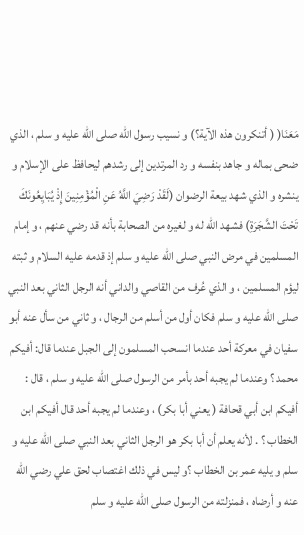مَعَنَا( ( أتنكرون هذه الآية؟) و نسيب رسول الله صلى الله عليه و سلم ، الذي ضحى بماله و جاهد بنفسه و رد المرتدين إلى رشدهم ليحافظ على الإسلام و ينشره و الذي شهد بيعة الرضوان (لَقَدْ رَضِيَ اللَّهُ عَنِ الْمُؤْمِنِينَ إِذْ يُبَايِعُونَكَ تَحْتَ الشَّجَرَةِ) فشهد الله له و لغيره من الصحابة بأنه قد رضي عنهم ، و إمام المسلمين في مرض النبي صلى الله عليه و سلم إذ قدمه عليه السلام و ثبته ليؤم المسلمين ، و الذي عُرف من القاصي والداني أنه الرجل الثاني بعد النبي صلى الله عليه و سلم فكان أول من أسلم من الرجال ، و ثاني من سأل عنه أبو سفيان في معركة أحد عندما انسحب المسلمون إلى الجبل عندما قال: أفيكم محمد ؟ وعندما لم يجبه أحد بأمر من الرسول صلى الله عليه و سلم ، قال : أفيكم ابن أبي قحافة ( يعني أبا بكر) ، وعندما لم يجبه أحد قال أفيكم ابن الخطاب ؟ . لأنه يعلم أن أبا بكر هو الرجل الثاني بعد النبي صلى الله عليه و سلم و يليه عمر بن الخطاب ؟و ليس في ذلك اغتصاب لحق علي رضي الله عنه و أرضاه ، فمنزلته من الرسول صلى الله عليه و سلم